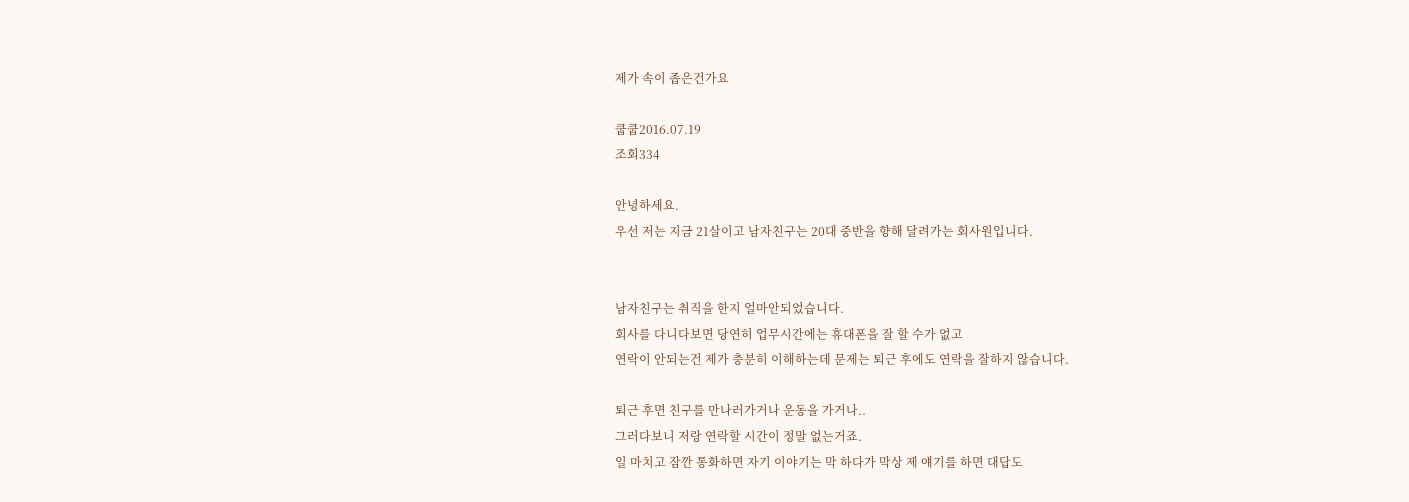제가 속이 좁은건가요

쿱쿱2016.07.19
조회334

안녕하세요.
우선 저는 지금 21살이고 남자친구는 20대 중반을 향해 달려가는 회사원입니다.


남자친구는 취직을 한지 얼마안되었습니다.
회사를 다니다보면 당연히 업무시간에는 휴대폰을 잘 할 수가 없고
연락이 안되는건 제가 충분히 이해하는데 문제는 퇴근 후에도 연락을 잘하지 않습니다.

퇴근 후면 친구를 만나러가거나 운동을 가거나..
그러다보니 저랑 연락할 시간이 정말 없는거죠.
일 마치고 잠깐 통화하면 자기 이야기는 막 하다가 막상 제 얘기를 하면 대답도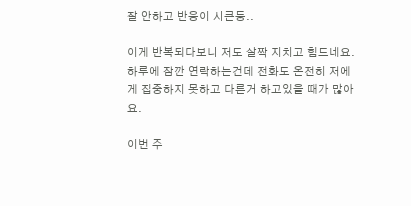잘 안하고 반응이 시큰둥..

이게 반복되다보니 저도 살짝 지치고 힘드네요.
하루에 잠깐 연락하는건데 전화도 온전히 저에게 집중하지 못하고 다른거 하고있을 때가 많아요.

이번 주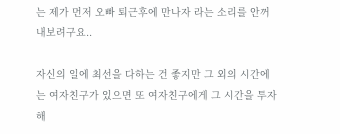는 제가 먼저 오빠 퇴근후에 만나자 라는 소리를 안꺼내보려구요..

자신의 일에 최선을 다하는 건 좋지만 그 외의 시간에는 여자친구가 있으면 또 여자친구에게 그 시간을 투자해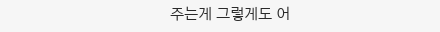주는게 그렇게도 어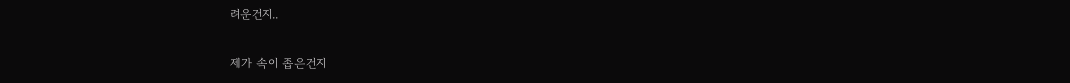려운건지..

제가 속이 좁은건지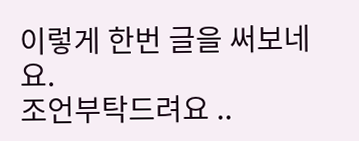이렇게 한번 글을 써보네요.
조언부탁드려요 ..